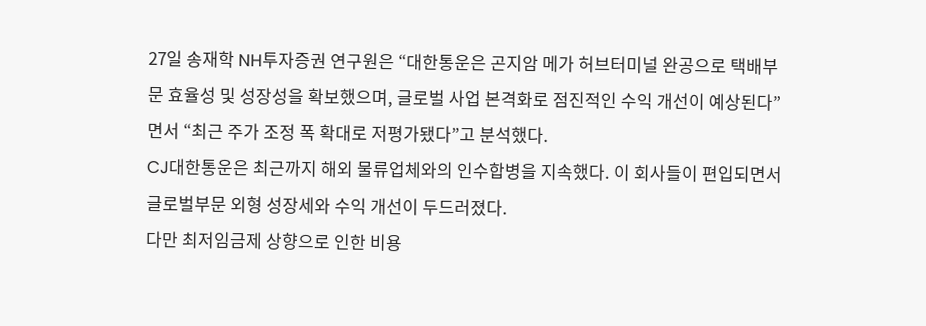27일 송재학 NH투자증권 연구원은 “대한통운은 곤지암 메가 허브터미널 완공으로 택배부문 효율성 및 성장성을 확보했으며, 글로벌 사업 본격화로 점진적인 수익 개선이 예상된다”면서 “최근 주가 조정 폭 확대로 저평가됐다”고 분석했다.
CJ대한통운은 최근까지 해외 물류업체와의 인수합병을 지속했다. 이 회사들이 편입되면서 글로벌부문 외형 성장세와 수익 개선이 두드러졌다.
다만 최저임금제 상향으로 인한 비용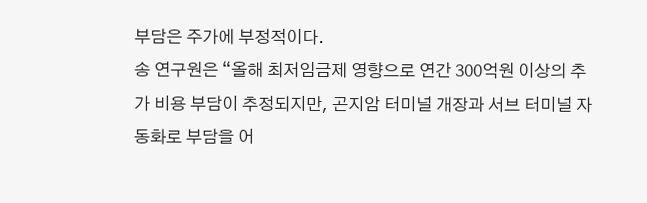부담은 주가에 부정적이다.
송 연구원은 “올해 최저임금제 영향으로 연간 300억원 이상의 추가 비용 부담이 추정되지만, 곤지암 터미널 개장과 서브 터미널 자동화로 부담을 어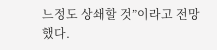느정도 상쇄할 것”이라고 전망했다.